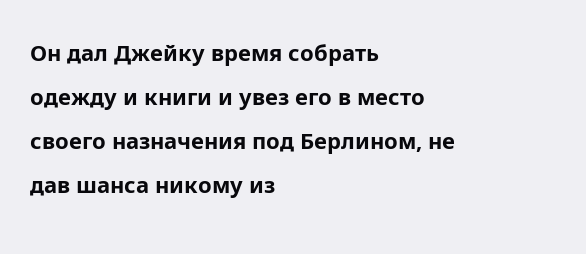Он дал Джейку время собрать одежду и книги и увез его в место своего назначения под Берлином, не дав шанса никому из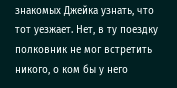знакомых Джейка узнать, что тот уезжает. Нет, в ту поездку полковник не мог встретить никого, о ком бы у него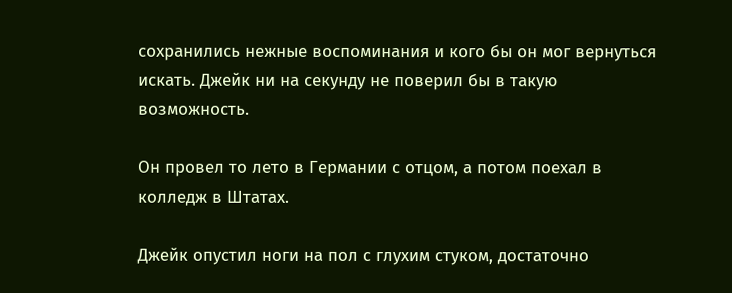сохранились нежные воспоминания и кого бы он мог вернуться искать. Джейк ни на секунду не поверил бы в такую возможность.

Он провел то лето в Германии с отцом, а потом поехал в колледж в Штатах.

Джейк опустил ноги на пол с глухим стуком, достаточно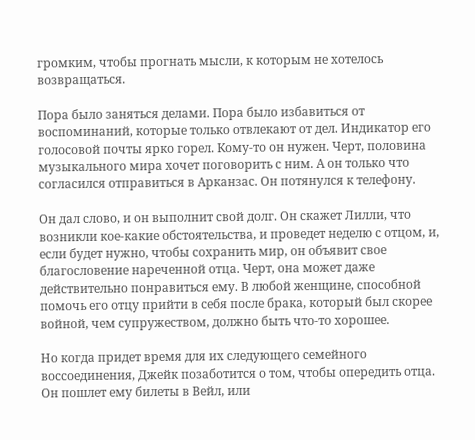громким, чтобы прогнать мысли, к которым не хотелось возвращаться.

Пора было заняться делами. Пора было избавиться от воспоминаний, которые только отвлекают от дел. Индикатор его голосовой почты ярко горел. Кому-то он нужен. Черт, половина музыкального мира хочет поговорить с ним. А он только что согласился отправиться в Арканзас. Он потянулся к телефону.

Он дал слово, и он выполнит свой долг. Он скажет Лилли, что возникли кое-какие обстоятельства, и проведет неделю с отцом, и, если будет нужно, чтобы сохранить мир, он объявит свое благословение нареченной отца. Черт, она может даже действительно понравиться ему. В любой женщине, способной помочь его отцу прийти в себя после брака, который был скорее войной, чем супружеством, должно быть что-то хорошее.

Но когда придет время для их следующего семейного воссоединения, Джейк позаботится о том, чтобы опередить отца. Он пошлет ему билеты в Вейл, или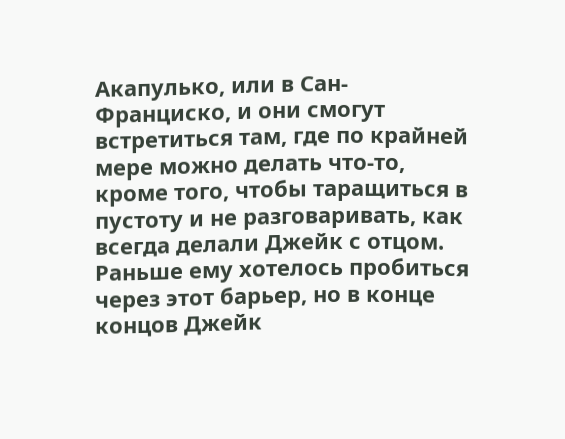Акапулько, или в Сан-Франциско, и они смогут встретиться там, где по крайней мере можно делать что-то, кроме того, чтобы таращиться в пустоту и не разговаривать, как всегда делали Джейк с отцом. Раньше ему хотелось пробиться через этот барьер, но в конце концов Джейк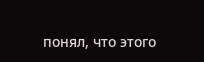понял, что этого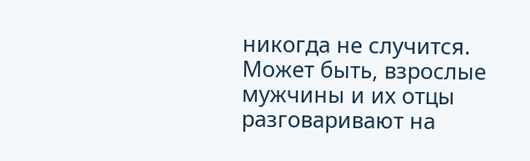никогда не случится. Может быть, взрослые мужчины и их отцы разговаривают на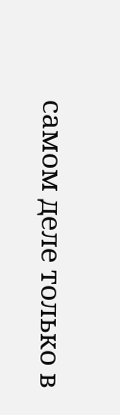самом деле только в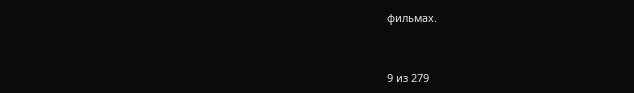фильмах.



9 из 279